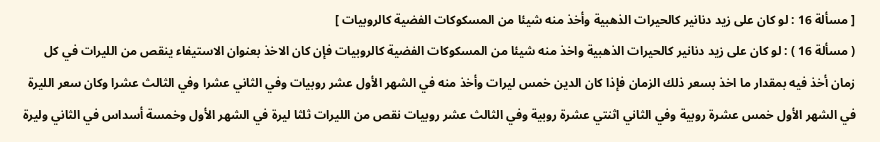[ مسألة 16 : لو كان على زيد دنانير كالحيرات الذهبية وأخذ منه شيئا من المسكوكات الفضية كالروبيات ]
( مسألة 16 ) : لو كان على زيد دنانير كالحيرات الذهبية واخذ منه شيئا من المسكوكات الفضية كالروبيات فإن كان الاخذ بعنوان الاستيفاء ينقص من الليرات في كل زمان أخذ فيه بمقدار ما اخذ بسعر ذلك الزمان فإذا كان الدين خمس ليرات وأخذ منه في الشهر الأول عشر روبيات وفي الثاني عشرا وفي الثالث عشرا وكان سعر الليرة في الشهر الأول خمس عشرة روبية وفي الثاني اثنتي عشرة روبية وفي الثالث عشر روبيات نقص من الليرات ثلثا ليرة في الشهر الأول وخمسة أسداس في الثاني وليرة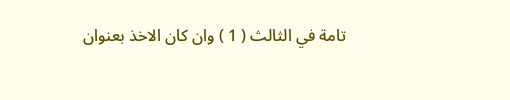تامة في الثالث ( 1 ) وان كان الاخذ بعنوان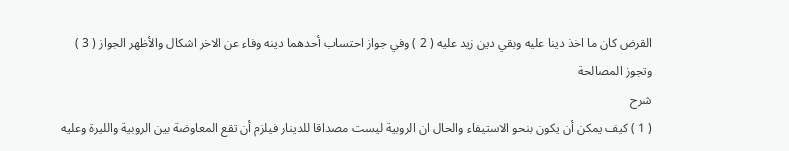القرض كان ما اخذ دينا عليه وبقي دين زيد عليه ( 2 ) وفي جواز احتساب أحدهما دينه وفاء عن الاخر اشكال والأظهر الجواز ( 3 ) وتجوز المصالحة
شرح
( 1 ) كيف يمكن أن يكون بنحو الاستيفاء والحال ان الروبية ليست مصداقا للدينار فيلزم أن تقع المعاوضة بين الروبية والليرة وعليه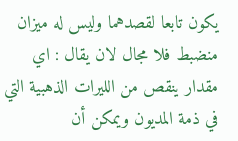يكون تابعا لقصدهما وليس له ميزان منضبط فلا مجال لان يقال : اي مقدار ينقص من الليرات الذهبية التي في ذمة المديون ويمكن أن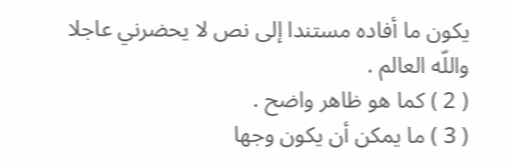يكون ما أفاده مستندا إلى نص لا يحضرني عاجلا واللّه العالم .
( 2 ) كما هو ظاهر واضح .
( 3 ) ما يمكن أن يكون وجها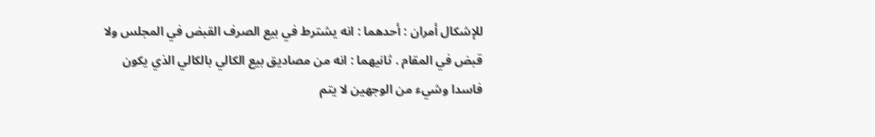للإشكال أمران : أحدهما : انه يشترط في بيع الصرف القبض في المجلس ولا قبض في المقام . ثانيهما : انه من مصاديق بيع الكالي بالكالي الذي يكون فاسدا وشيء من الوجهين لا يتم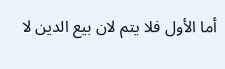أما الأول فلا يتم لان بيع الدين لا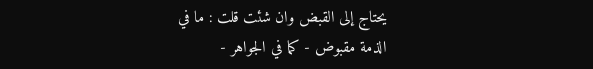يحتاج إلى القبض وان شئت قلت : ما في الذمة مقبوض - كما في الجواهر -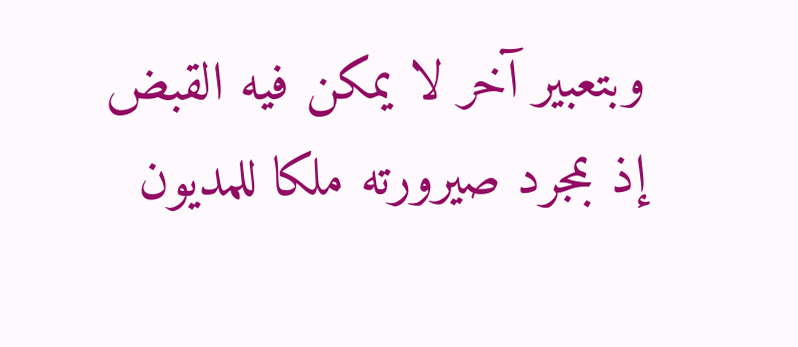وبتعبير آخر لا يمكن فيه القبض إذ بمجرد صيرورته ملكا للمديون